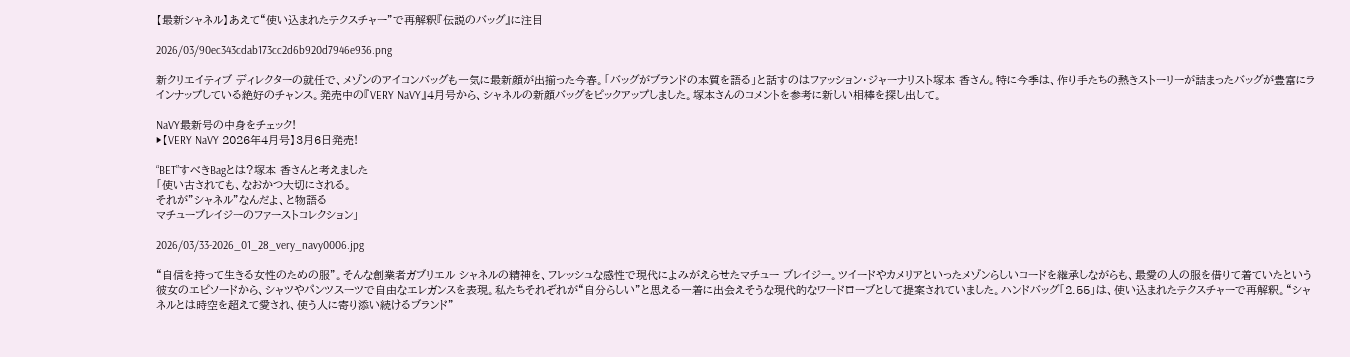【最新シャネル】あえて“使い込まれたテクスチャー”で再解釈『伝説のバッグ』に注目

2026/03/90ec343cdab173cc2d6b920d7946e936.png

新クリエイティブ ディレクターの就任で、メゾンのアイコンバッグも一気に最新顔が出揃った今春。「バッグがブランドの本質を語る」と話すのはファッション・ジャーナリスト塚本 香さん。特に今季は、作り手たちの熱きストーリーが詰まったバッグが豊富にラインナップしている絶好のチャンス。発売中の『VERY NaVY』4月号から、シャネルの新顔バッグをピックアップしました。塚本さんのコメントを参考に新しい相棒を探し出して。

NaVY最新号の中身をチェック!
▶【VERY NaVY 2026年4月号】3月6日発売!

“BET”すべきBagとは?塚本 香さんと考えました
「使い古されても、なおかつ大切にされる。
それが”シャネル”なんだよ、と物語る
マチューブレイジーのファーストコレクション」

2026/03/33-2026_01_28_very_navy0006.jpg

“自信を持って生きる女性のための服”。そんな創業者ガブリエル シャネルの精神を、フレッシュな感性で現代によみがえらせたマチュー ブレイジー。ツイードやカメリアといったメゾンらしいコードを継承しながらも、最愛の人の服を借りて着ていたという彼女のエピソードから、シャツやパンツスーツで自由なエレガンスを表現。私たちそれぞれが“自分らしい”と思える一着に出会えそうな現代的なワードローブとして提案されていました。ハンドバッグ「2.55」は、使い込まれたテクスチャーで再解釈。“シャネルとは時空を超えて愛され、使う人に寄り添い続けるブランド”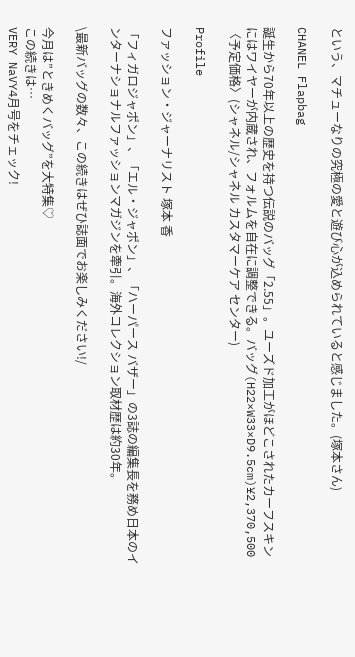という、マチューなりの究極の愛と遊び心が込められていると感じました。(塚本さん)

CHANEL Flapbag

誕生から70年以上の歴史を持つ伝説のバッグ「2.55」。ユーズド加工がほどこされたカーフスキンにはワイヤーが内蔵され、フォルムを自在に調整できる。バッグ(H22×W33×D9.5cm)¥2,370,500〈予定価格〉(シャネル/シャネル カスタマーケア センター)

Profile

ファッション・ジャーナリスト 塚本 香

「フィガロジャポン」、「エル・ジャポン」、「ハーパース バザー」の3誌の編集長を務め日本のインターナショナルファッションマガジンを牽引。海外コレクション取材歴は約30年。

\最新バッグの数々、この続きはぜひ誌面でお楽しみください!/

今月は”ときめくバッグ”を大特集♡
この続きは…
VERY NaVY4月号をチェック!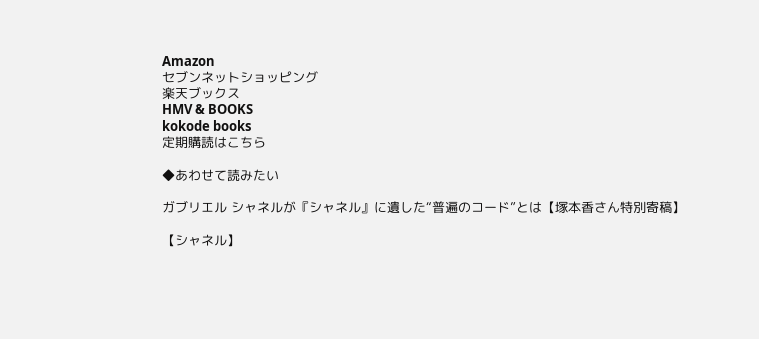Amazon
セブンネットショッピング
楽天ブックス
HMV & BOOKS
kokode books
定期購読はこちら

◆あわせて読みたい

ガブリエル シャネルが『シャネル』に遺した“普遍のコード”とは【塚本香さん特別寄稿】

【シャネル】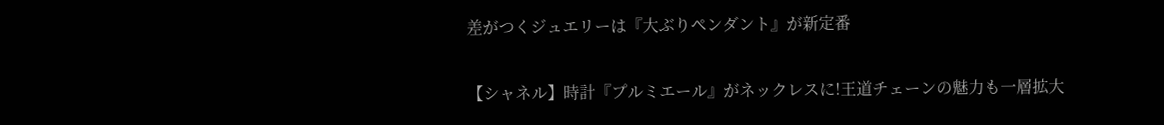差がつくジュエリーは『大ぶりペンダント』が新定番

【シャネル】時計『プルミエール』がネックレスに!王道チェーンの魅力も一層拡大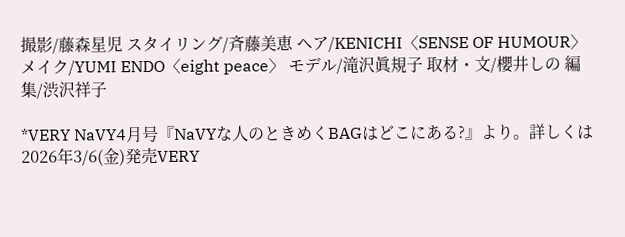撮影/藤森星児 スタイリング/斉藤美恵 ヘア/KENICHI〈SENSE OF HUMOUR〉 メイク/YUMI ENDO〈eight peace〉 モデル/滝沢眞規子 取材・文/櫻井しの 編集/渋沢祥子

*VERY NaVY4月号『NaVYな人のときめくBAGはどこにある?』より。詳しくは2026年3/6(金)発売VERY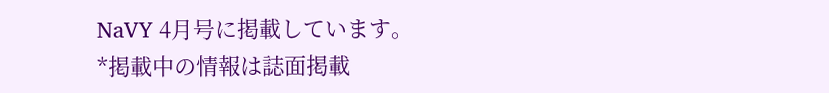NaVY 4月号に掲載しています。
*掲載中の情報は誌面掲載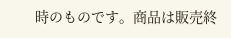時のものです。商品は販売終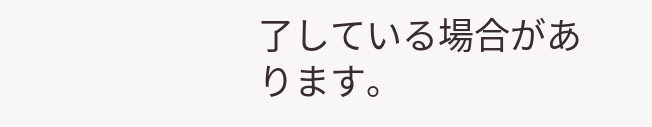了している場合があります。